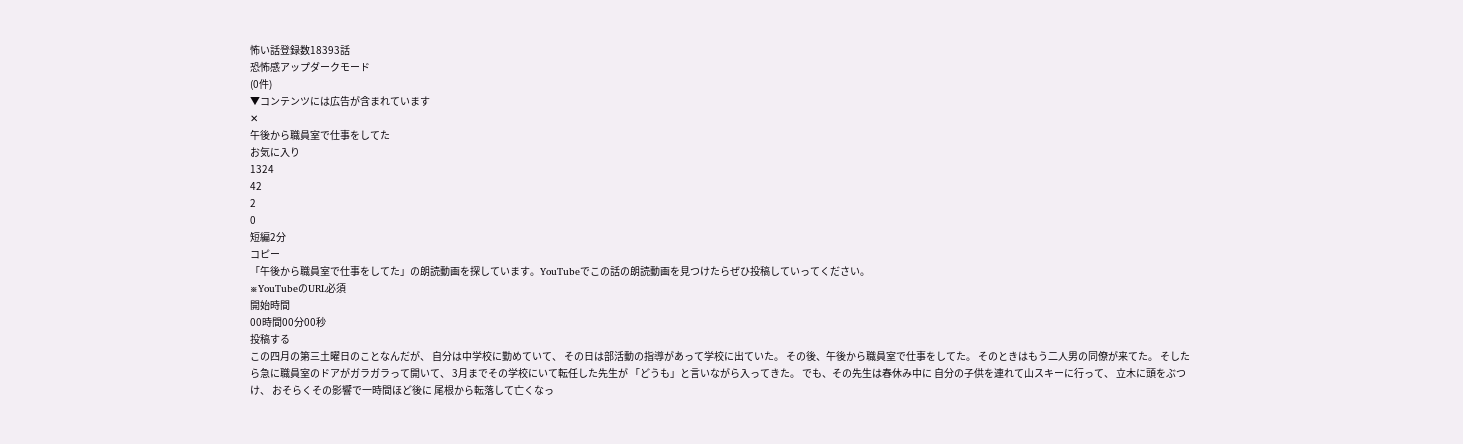怖い話登録数18393話
恐怖感アップダークモード
(0件)
▼コンテンツには広告が含まれています
✕
午後から職員室で仕事をしてた
お気に入り
1324
42
2
0
短編2分
コピー
「午後から職員室で仕事をしてた」の朗読動画を探しています。YouTubeでこの話の朗読動画を見つけたらぜひ投稿していってください。
※YouTubeのURL必須
開始時間
00時間00分00秒
投稿する
この四月の第三土曜日のことなんだが、 自分は中学校に勤めていて、 その日は部活動の指導があって学校に出ていた。 その後、午後から職員室で仕事をしてた。 そのときはもう二人男の同僚が来てた。 そしたら急に職員室のドアがガラガラって開いて、 3月までその学校にいて転任した先生が 「どうも」と言いながら入ってきた。 でも、その先生は春休み中に 自分の子供を連れて山スキーに行って、 立木に頭をぶつけ、 おそらくその影響で一時間ほど後に 尾根から転落して亡くなっ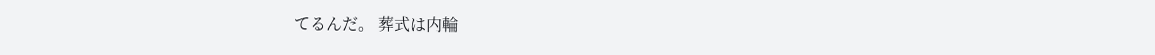てるんだ。 葬式は内輪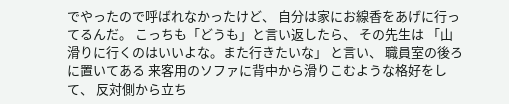でやったので呼ばれなかったけど、 自分は家にお線香をあげに行ってるんだ。 こっちも「どうも」と言い返したら、 その先生は 「山滑りに行くのはいいよな。また行きたいな」 と言い、 職員室の後ろに置いてある 来客用のソファに背中から滑りこむような格好をして、 反対側から立ち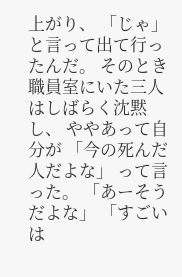上がり、 「じゃ」と言って出て行ったんだ。 そのとき職員室にいた三人はしばらく沈黙し、 ややあって自分が 「今の死んだ人だよな」 って言った。 「あーそうだよな」 「すごいは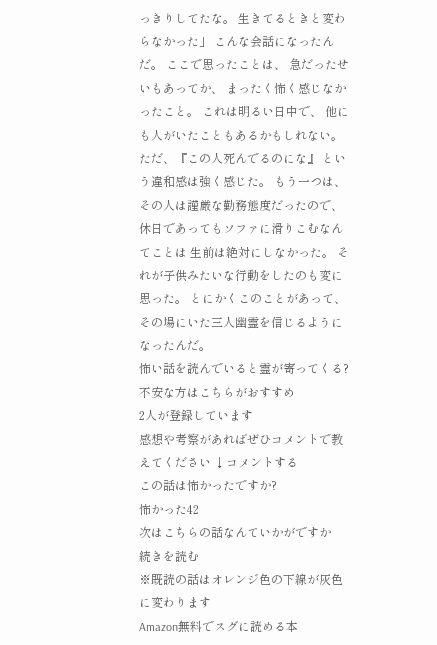っきりしてたな。 生きてるときと変わらなかった」 こんな会話になったんだ。 ここで思ったことは、 急だったせいもあってか、 まったく怖く感じなかったこと。 これは明るい日中で、 他にも人がいたこともあるかもしれない。 ただ、『この人死んでるのにな』 という違和感は強く感じた。 もう一つは、 その人は謹厳な勤務態度だったので、 休日であってもソファに滑りこむなんてことは 生前は絶対にしなかった。 それが子供みたいな行動をしたのも変に思った。 とにかくこのことがあって、 その場にいた三人幽霊を信じるようになったんだ。
怖い話を読んでいると霊が寄ってくる?不安な方はこちらがおすすめ
2人が登録しています
感想や考察があればぜひコメントで教えてください ↓コメントする
この話は怖かったですか?
怖かった42
次はこちらの話なんていかがですか
続きを読む
※既読の話はオレンジ色の下線が灰色に変わります
Amazon無料でスグに読める本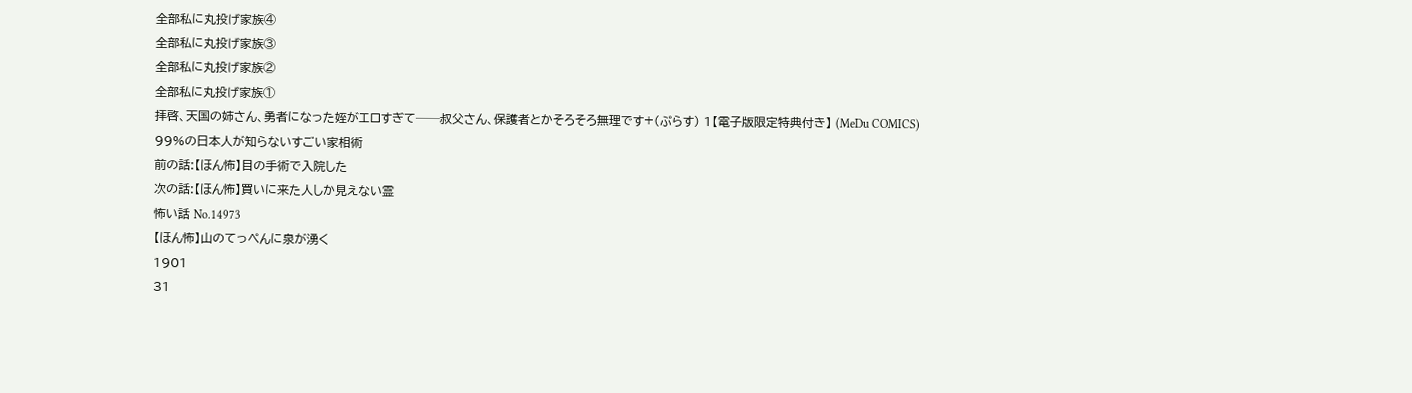全部私に丸投げ家族④
全部私に丸投げ家族③
全部私に丸投げ家族②
全部私に丸投げ家族①
拝啓、天国の姉さん、勇者になった姪がエロすぎて──叔父さん、保護者とかそろそろ無理です+(ぷらす) 1【電子版限定特典付き】 (MeDu COMICS)
99%の日本人が知らないすごい家相術
前の話:【ほん怖】目の手術で入院した
次の話:【ほん怖】買いに来た人しか見えない霊
怖い話 No.14973
【ほん怖】山のてっぺんに泉が湧く
1901
31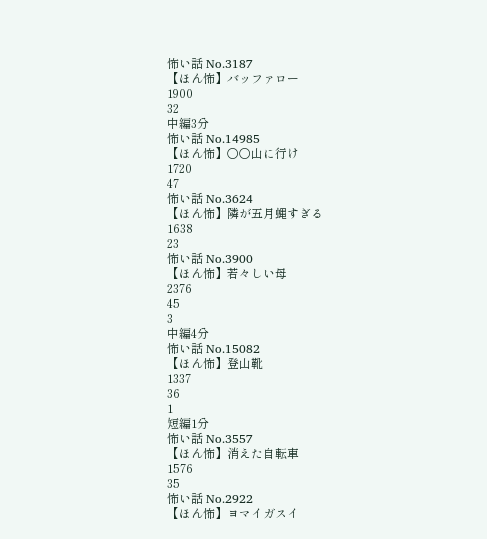怖い話 No.3187
【ほん怖】バッファロー
1900
32
中編3分
怖い話 No.14985
【ほん怖】○○山に行け
1720
47
怖い話 No.3624
【ほん怖】隣が五月蝿すぎる
1638
23
怖い話 No.3900
【ほん怖】若々しい母
2376
45
3
中編4分
怖い話 No.15082
【ほん怖】登山靴
1337
36
1
短編1分
怖い話 No.3557
【ほん怖】消えた自転車
1576
35
怖い話 No.2922
【ほん怖】ヨマイガスイ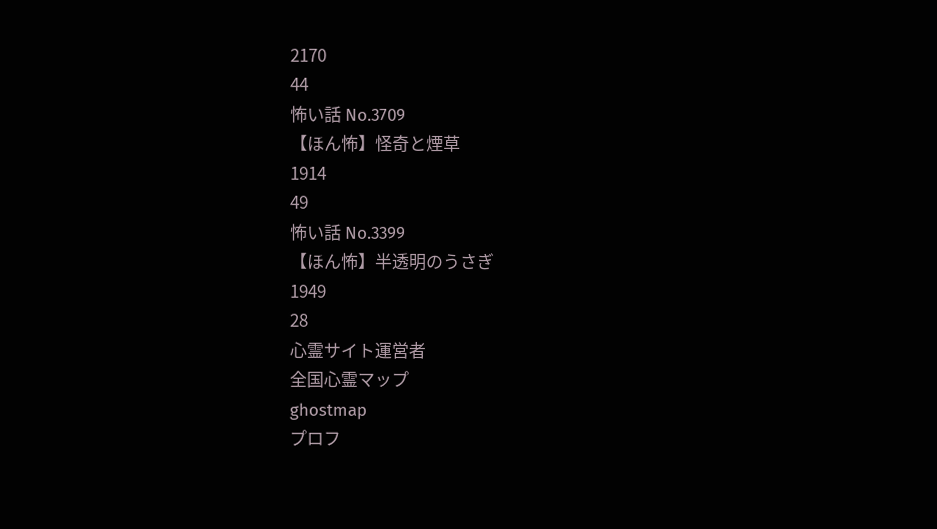2170
44
怖い話 No.3709
【ほん怖】怪奇と煙草
1914
49
怖い話 No.3399
【ほん怖】半透明のうさぎ
1949
28
心霊サイト運営者
全国心霊マップ
ghostmap
プロフ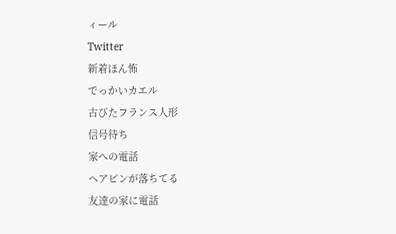ィール
Twitter
新着ほん怖
でっかいカエル
古びたフランス人形
信号待ち
家への電話
ヘアピンが落ちてる
友達の家に電話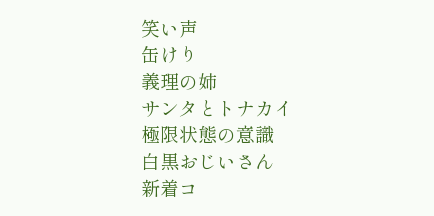笑い声
缶けり
義理の姉
サンタとトナカイ
極限状態の意識
白黒おじいさん
新着コ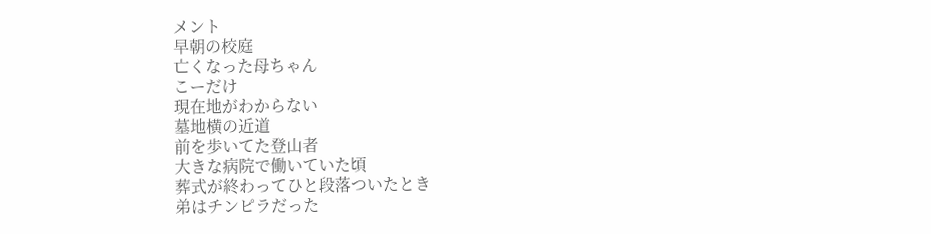メント
早朝の校庭
亡くなった母ちゃん
こーだけ
現在地がわからない
墓地横の近道
前を歩いてた登山者
大きな病院で働いていた頃
葬式が終わってひと段落ついたとき
弟はチンピラだった